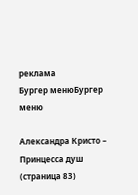реклама
Бургер менюБургер меню

Александра Кристо – Принцесса душ (страница 83)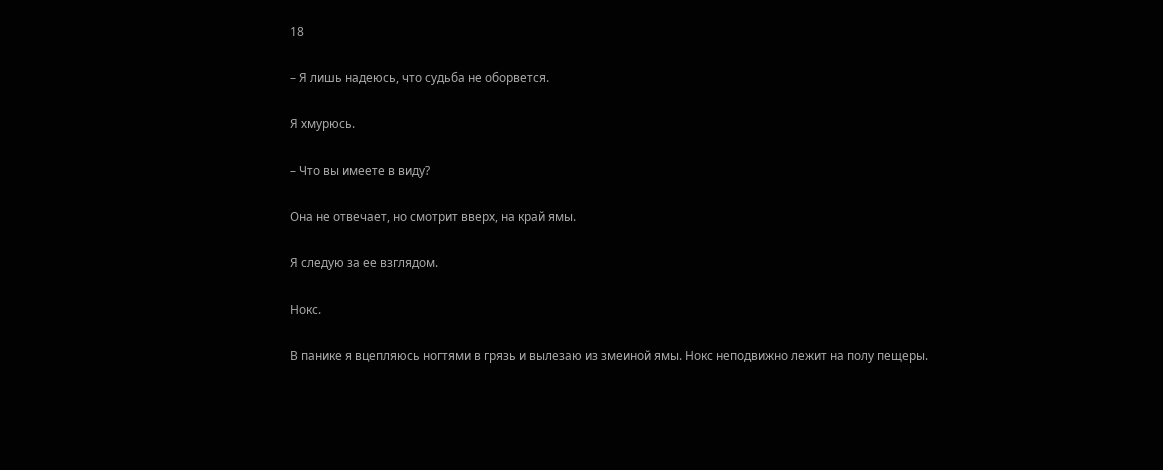18

– Я лишь надеюсь, что судьба не оборвется.

Я хмурюсь.

– Что вы имеете в виду?

Она не отвечает, но смотрит вверх, на край ямы.

Я следую за ее взглядом.

Нокс.

В панике я вцепляюсь ногтями в грязь и вылезаю из змеиной ямы. Нокс неподвижно лежит на полу пещеры.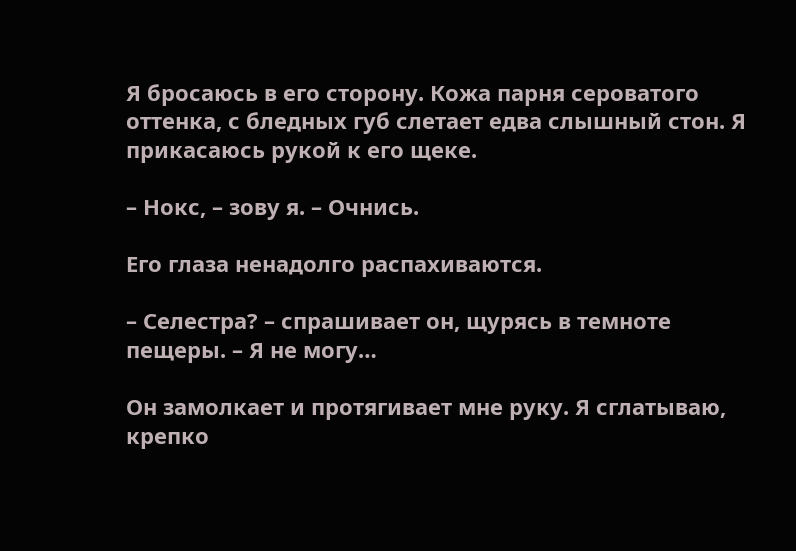Я бросаюсь в его сторону. Кожа парня сероватого оттенка, с бледных губ слетает едва слышный стон. Я прикасаюсь рукой к его щеке.

– Нокс, – зову я. – Очнись.

Его глаза ненадолго распахиваются.

– Селестра? – спрашивает он, щурясь в темноте пещеры. – Я не могу…

Он замолкает и протягивает мне руку. Я сглатываю, крепко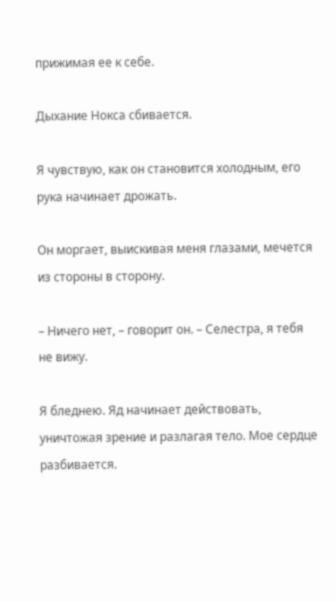прижимая ее к себе.

Дыхание Нокса сбивается.

Я чувствую, как он становится холодным, его рука начинает дрожать.

Он моргает, выискивая меня глазами, мечется из стороны в сторону.

– Ничего нет, – говорит он. – Селестра, я тебя не вижу.

Я бледнею. Яд начинает действовать, уничтожая зрение и разлагая тело. Мое сердце разбивается.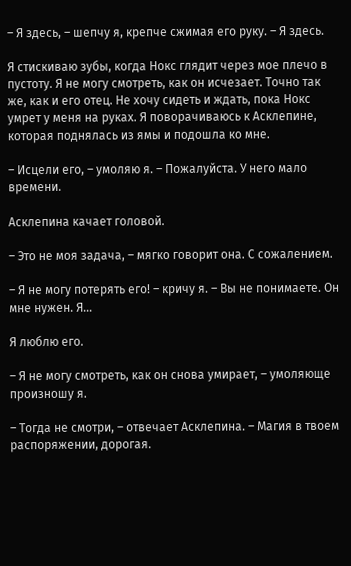– Я здесь, – шепчу я, крепче сжимая его руку. – Я здесь.

Я стискиваю зубы, когда Нокс глядит через мое плечо в пустоту. Я не могу смотреть, как он исчезает. Точно так же, как и его отец. Не хочу сидеть и ждать, пока Нокс умрет у меня на руках. Я поворачиваюсь к Асклепине, которая поднялась из ямы и подошла ко мне.

– Исцели его, – умоляю я. – Пожалуйста. У него мало времени.

Асклепина качает головой.

– Это не моя задача, – мягко говорит она. С сожалением.

– Я не могу потерять его! – кричу я. – Вы не понимаете. Он мне нужен. Я…

Я люблю его.

– Я не могу смотреть, как он снова умирает, – умоляюще произношу я.

– Тогда не смотри, – отвечает Асклепина. – Магия в твоем распоряжении, дорогая.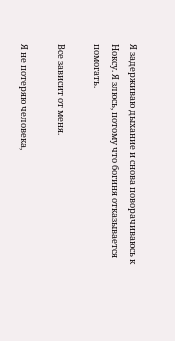Я задерживаю дыхание и снова поворачиваюсь к Ноксу. Я злюсь, потому что богиня отказывается помогать.

Все зависит от меня.

Я не потеряю человека,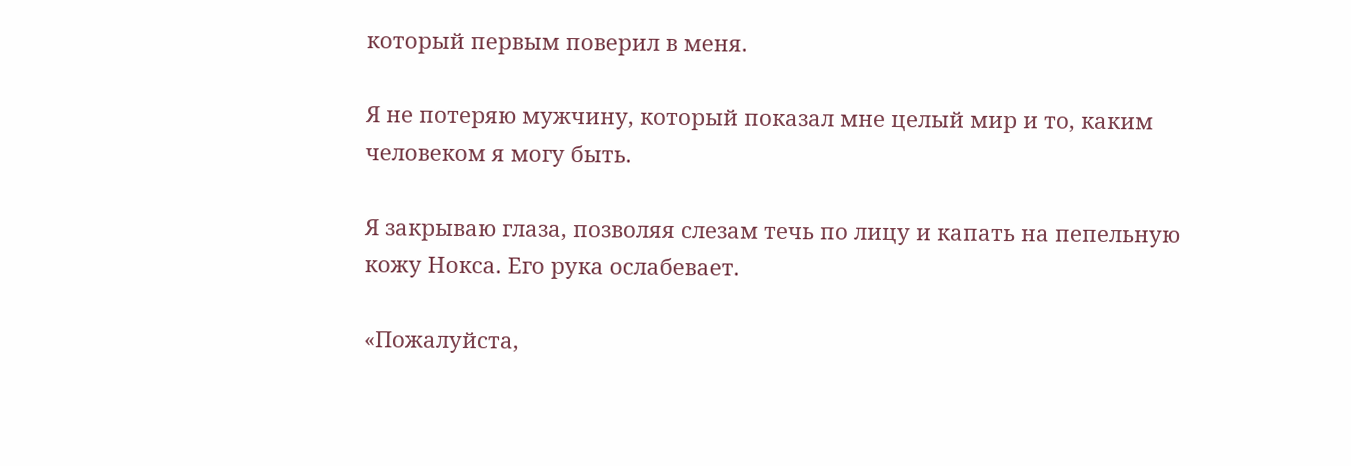который первым поверил в меня.

Я не потеряю мужчину, который показал мне целый мир и то, каким человеком я могу быть.

Я закрываю глаза, позволяя слезам течь по лицу и капать на пепельную кожу Нокса. Его рука ослабевает.

«Пожалуйста,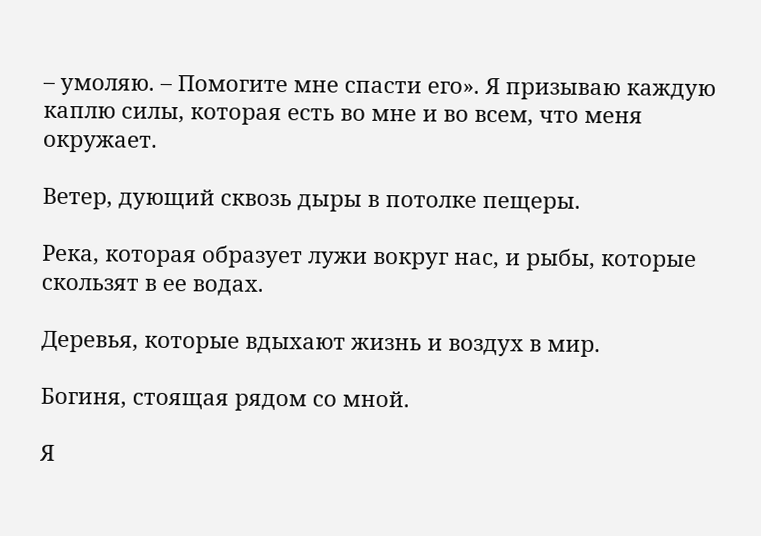– умоляю. – Помогите мне спасти его». Я призываю каждую каплю силы, которая есть во мне и во всем, что меня окружает.

Ветер, дующий сквозь дыры в потолке пещеры.

Река, которая образует лужи вокруг нас, и рыбы, которые скользят в ее водах.

Деревья, которые вдыхают жизнь и воздух в мир.

Богиня, стоящая рядом со мной.

Я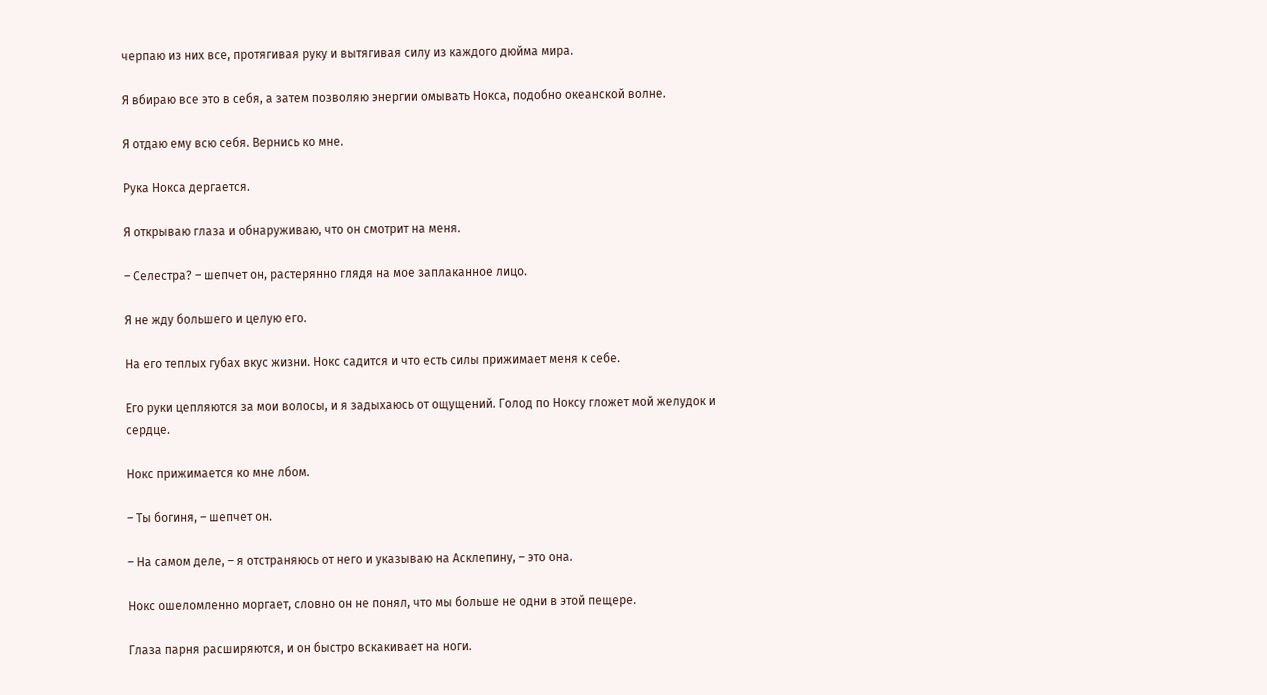черпаю из них все, протягивая руку и вытягивая силу из каждого дюйма мира.

Я вбираю все это в себя, а затем позволяю энергии омывать Нокса, подобно океанской волне.

Я отдаю ему всю себя. Вернись ко мне.

Рука Нокса дергается.

Я открываю глаза и обнаруживаю, что он смотрит на меня.

– Селестра? – шепчет он, растерянно глядя на мое заплаканное лицо.

Я не жду большего и целую его.

На его теплых губах вкус жизни. Нокс садится и что есть силы прижимает меня к себе.

Его руки цепляются за мои волосы, и я задыхаюсь от ощущений. Голод по Ноксу гложет мой желудок и сердце.

Нокс прижимается ко мне лбом.

– Ты богиня, – шепчет он.

– На самом деле, – я отстраняюсь от него и указываю на Асклепину, – это она.

Нокс ошеломленно моргает, словно он не понял, что мы больше не одни в этой пещере.

Глаза парня расширяются, и он быстро вскакивает на ноги.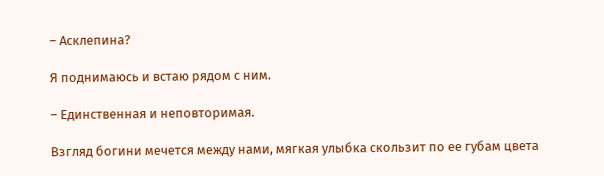– Асклепина?

Я поднимаюсь и встаю рядом с ним.

– Единственная и неповторимая.

Взгляд богини мечется между нами, мягкая улыбка скользит по ее губам цвета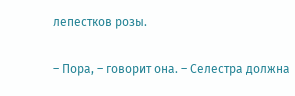лепестков розы.

– Пора, – говорит она. – Селестра должна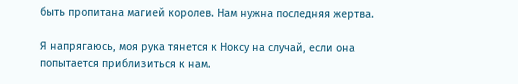быть пропитана магией королев. Нам нужна последняя жертва.

Я напрягаюсь, моя рука тянется к Ноксу на случай, если она попытается приблизиться к нам.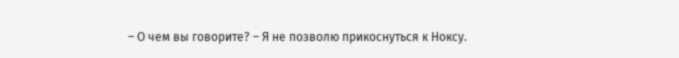– О чем вы говорите? – Я не позволю прикоснуться к Ноксу.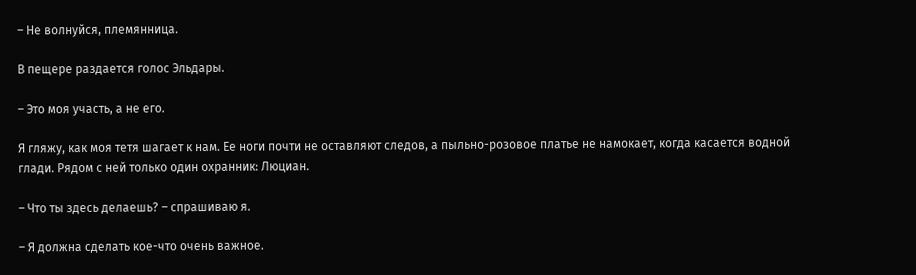– Не волнуйся, племянница.

В пещере раздается голос Эльдары.

– Это моя участь, а не его.

Я гляжу, как моя тетя шагает к нам. Ее ноги почти не оставляют следов, а пыльно-розовое платье не намокает, когда касается водной глади. Рядом с ней только один охранник: Люциан.

– Что ты здесь делаешь? – спрашиваю я.

– Я должна сделать кое-что очень важное.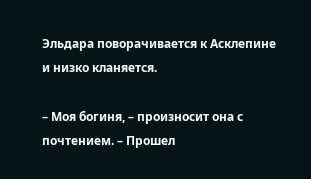Эльдара поворачивается к Асклепине и низко кланяется.

– Моя богиня, – произносит она с почтением. – Прошел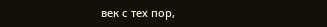век с тех пор,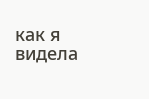как я видела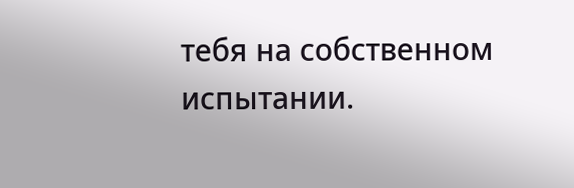тебя на собственном испытании.